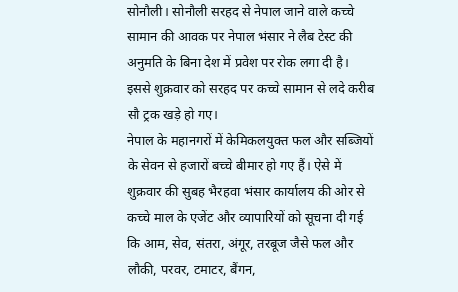सोनौली। सोनौली सरहद से नेपाल जाने वाले कच्चे सामान की आवक पर नेपाल भंसार ने लैब टेस्ट की अनुमति के बिना देश में प्रवेश पर रोक लगा दी है। इससे शुक्रवार को सरहद पर कच्चे सामान से लदे करीब सौ ट्रक खड़े हो गए।
नेपाल के महानगरों में केमिकलयुक्त फल और सब्जियों के सेवन से हजारों बच्चे बीमार हो गए हैं। ऐसे में शुक्रवार की सुबह भैरहवा भंसार कार्यालय की ओर से कच्चे माल के एजेंट और व्यापारियों को सूचना दी गई कि आम, सेव, संतरा, अंगूर, तरबूज जैसे फल और लौकी, परवर, टमाटर, बैंगन,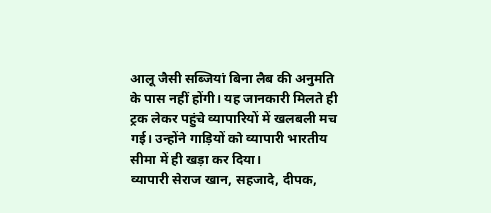आलू जैसी सब्जियां बिना लैब की अनुमति के पास नहीं होंगी। यह जानकारी मिलते ही ट्रक लेकर पहुंचे व्यापारियों में खलबली मच गई। उन्होंने गाड़ियों को व्यापारी भारतीय सीमा में ही खड़ा कर दिया।
व्यापारी सेराज खान, सहजादे, दीपक,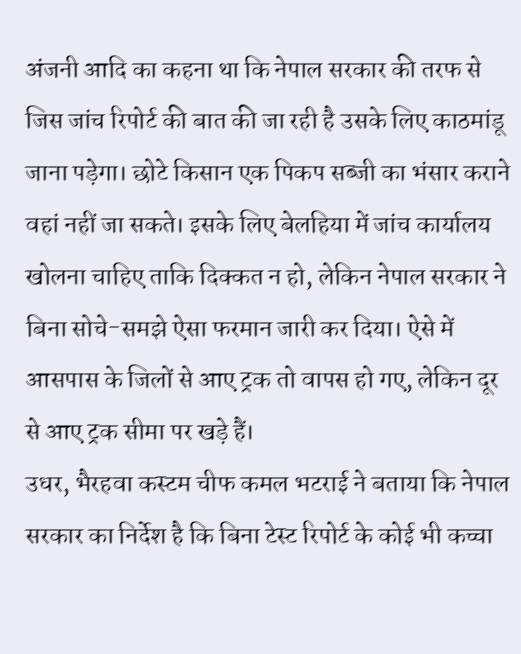अंजनी आदि का कहना था कि नेपाल सरकार की तरफ से जिस जांच रिपोर्ट की बात की जा रही है उसके लिए काठमांडू जाना पड़ेगा। छोटे किसान एक पिकप सब्जी का भंसार कराने वहां नहीं जा सकते। इसके लिए बेलहिया में जांच कार्यालय खोलना चाहिए ताकि दिक्कत न हो, लेकिन नेपाल सरकार ने बिना सोचे-समझे ऐसा फरमान जारी कर दिया। ऐसे में आसपास के जिलों से आए ट्रक तो वापस हो गए, लेकिन दूर से आए ट्रक सीमा पर खड़े हैं।
उधर, भैरहवा कस्टम चीफ कमल भटराई ने बताया कि नेपाल सरकार का निर्देश है कि बिना टेस्ट रिपोर्ट के कोई भी कच्चा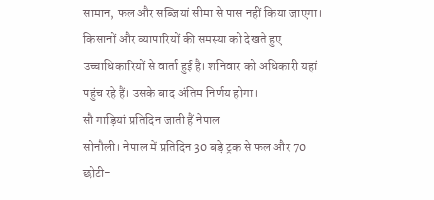सामान, फल और सब्जियां सीमा से पास नहीं किया जाएगा। किसानों और व्यापारियों की समस्या को देखते हुए उच्चाधिकारियों से वार्ता हुई है। शनिवार को अधिकारी यहां पहुंच रहे हैं। उसके बाद अंतिम निर्णय होगा।
सौ गाड़ियां प्रतिदिन जाती हैं नेपाल
सोनौली। नेपाल में प्रतिदिन 30 बड़े ट्रक से फल और 70 छोटी-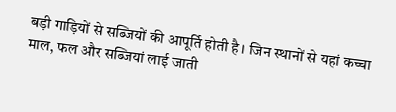बड़ी गाड़ियों से सब्जियों की आपूर्ति होती है। जिन स्थानों से यहां कच्चा माल, फल और सब्जियां लाई जाती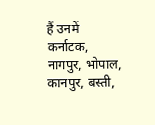हैं उनमें कर्नाटक, नागपुर, भोपाल, कानपुर, बस्ती,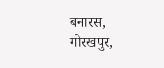बनारस, गोरखपुर,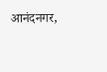आनंदनगर,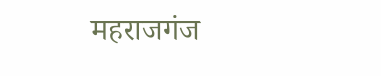महराजगंज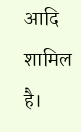आदि शामिल है।